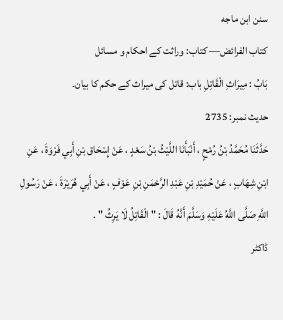سنن ابن ماجه
كتاب الفرائض— کتاب: وراثت کے احکام و مسائل
بَابُ : مِيرَاثِ الْقَاتِلِ باب: قاتل کی میراث کے حکم کا بیان۔
حدیث نمبر: 2735
حَدَّثَنَا مُحَمَّدُ بْنُ رُمْحٍ ، أَنْبَأَنَا اللَّيْثُ بْنُ سَعْدٍ ، عَنْ إِسْحَاق بْنِ أَبِي فَرْوَةَ ، عَنِ ابْنِ شِهَابٍ ، عَنْ حُمَيْدِ بْنِ عَبْدِ الرَّحْمَنِ بْنِ عَوْفٍ ، عَنْ أَبِي هُرَيْرَةَ ، عَنْ رَسُولِ اللَّهِ صَلَّى اللَّهُ عَلَيْهِ وَسَلَّمَ أَنَّهُ قَالَ : " الْقَاتِلُ لَا يَرِثُ " .
ڈاکٹر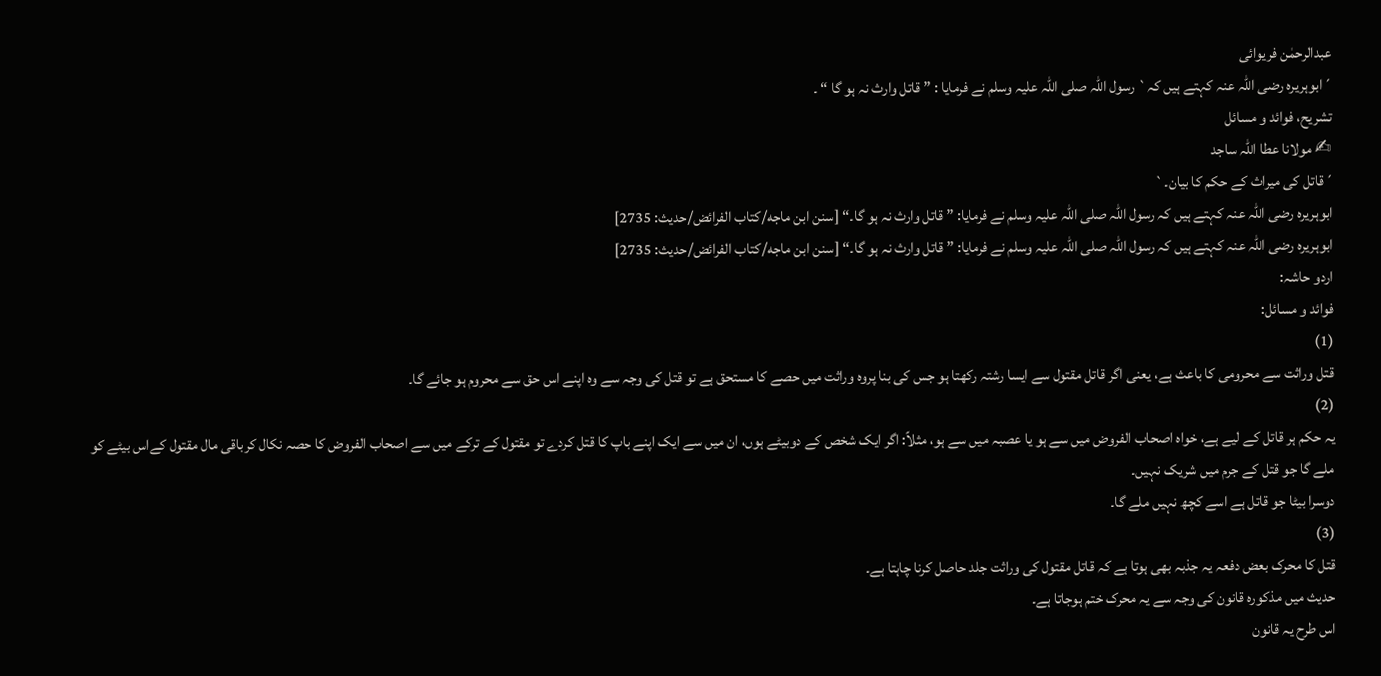عبدالرحمٰن فریوائی
´ابوہریرہ رضی اللہ عنہ کہتے ہیں کہ` رسول اللہ صلی اللہ علیہ وسلم نے فرمایا : ” قاتل وارث نہ ہو گا “ ۔
تشریح، فوائد و مسائل
✍ مولانا عطا اللہ ساجد
´قاتل کی میراث کے حکم کا بیان۔`
ابوہریرہ رضی اللہ عنہ کہتے ہیں کہ رسول اللہ صلی اللہ علیہ وسلم نے فرمایا: ” قاتل وارث نہ ہو گا۔“ [سنن ابن ماجه/كتاب الفرائض/حدیث: 2735]
ابوہریرہ رضی اللہ عنہ کہتے ہیں کہ رسول اللہ صلی اللہ علیہ وسلم نے فرمایا: ” قاتل وارث نہ ہو گا۔“ [سنن ابن ماجه/كتاب الفرائض/حدیث: 2735]
اردو حاشہ:
فوائد و مسائل:
(1)
قتل وراثت سے محرومی کا باعث ہے، یعنی اگر قاتل مقتول سے ایسا رشتہ رکھتا ہو جس کی بنا پروہ وراثت میں حصے کا مستحق ہے تو قتل کی وجہ سے وہ اپنے اس حق سے محروم ہو جائے گا۔
(2)
یہ حکم ہر قاتل کے لیے ہے، خواہ اصحاب الفروض میں سے ہو یا عصبہ میں سے ہو، مثلاً: اگر ایک شخص کے دوبیٹے ہوں، ان میں سے ایک اپنے باپ کا قتل کردے تو مقتول کے ترکے میں سے اصحاب الفروض کا حصہ نکال کرباقی مال مقتول کےاس بیٹے کو ملے گا جو قتل کے جرم میں شریک نہیں۔
دوسرا بیٹا جو قاتل ہے اسے کچھ نہیں ملے گا۔
(3)
قتل کا محرک بعض دفعہ یہ جذبہ بھی ہوتا ہے کہ قاتل مقتول کی وراثت جلد حاصل کرنا چاہتا ہے۔
حدیث میں مذکورہ قانون کی وجہ سے یہ محرک ختم ہوجاتا ہے۔
اس طرح یہ قانون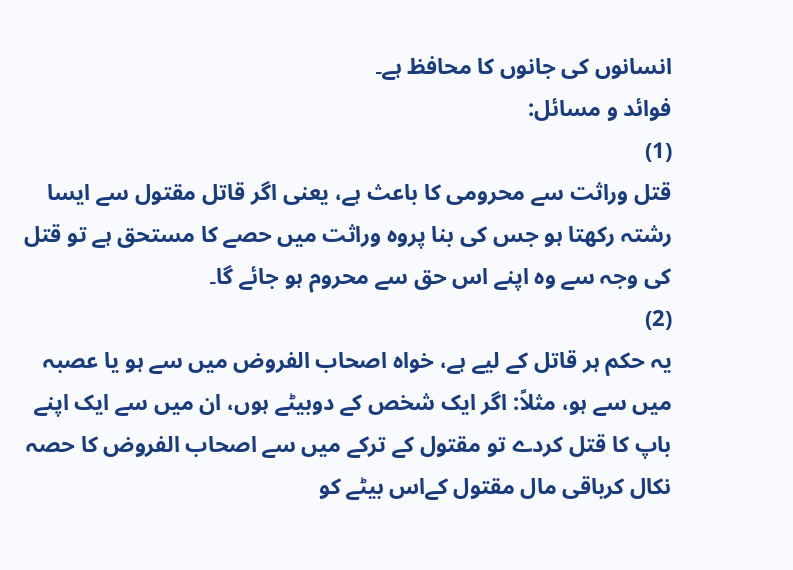انسانوں کی جانوں کا محافظ ہے۔
فوائد و مسائل:
(1)
قتل وراثت سے محرومی کا باعث ہے، یعنی اگر قاتل مقتول سے ایسا رشتہ رکھتا ہو جس کی بنا پروہ وراثت میں حصے کا مستحق ہے تو قتل کی وجہ سے وہ اپنے اس حق سے محروم ہو جائے گا۔
(2)
یہ حکم ہر قاتل کے لیے ہے، خواہ اصحاب الفروض میں سے ہو یا عصبہ میں سے ہو، مثلاً: اگر ایک شخص کے دوبیٹے ہوں، ان میں سے ایک اپنے باپ کا قتل کردے تو مقتول کے ترکے میں سے اصحاب الفروض کا حصہ نکال کرباقی مال مقتول کےاس بیٹے کو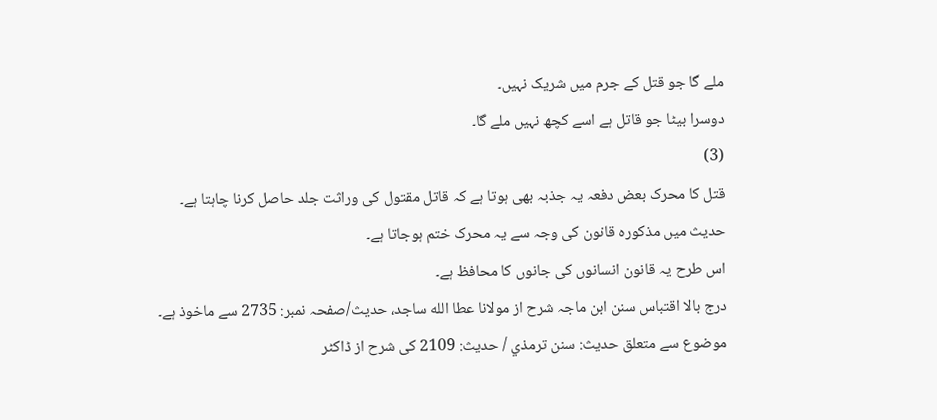ملے گا جو قتل کے جرم میں شریک نہیں۔
دوسرا بیٹا جو قاتل ہے اسے کچھ نہیں ملے گا۔
(3)
قتل کا محرک بعض دفعہ یہ جذبہ بھی ہوتا ہے کہ قاتل مقتول کی وراثت جلد حاصل کرنا چاہتا ہے۔
حدیث میں مذکورہ قانون کی وجہ سے یہ محرک ختم ہوجاتا ہے۔
اس طرح یہ قانون انسانوں کی جانوں کا محافظ ہے۔
درج بالا اقتباس سنن ابن ماجہ شرح از مولانا عطا الله ساجد، حدیث/صفحہ نمبر: 2735 سے ماخوذ ہے۔
موضوع سے متعلق حدیث: سنن ترمذي / حدیث: 2109 کی شرح از ڈاکٹر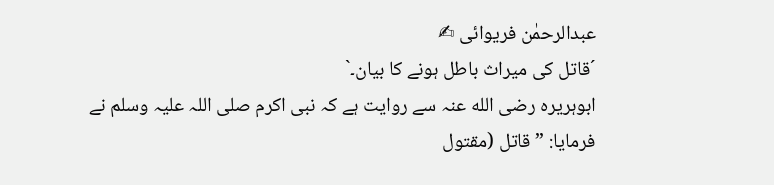عبدالرحمٰن فریوائی ✍
´قاتل کی میراث باطل ہونے کا بیان۔`
ابوہریرہ رضی الله عنہ سے روایت ہے کہ نبی اکرم صلی اللہ علیہ وسلم نے فرمایا: ” قاتل (مقتول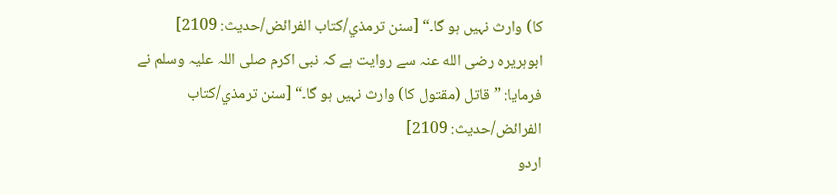کا) وارث نہیں ہو گا۔“ [سنن ترمذي/كتاب الفرائض/حدیث: 2109]
ابوہریرہ رضی الله عنہ سے روایت ہے کہ نبی اکرم صلی اللہ علیہ وسلم نے فرمایا: ” قاتل (مقتول کا) وارث نہیں ہو گا۔“ [سنن ترمذي/كتاب الفرائض/حدیث: 2109]
اردو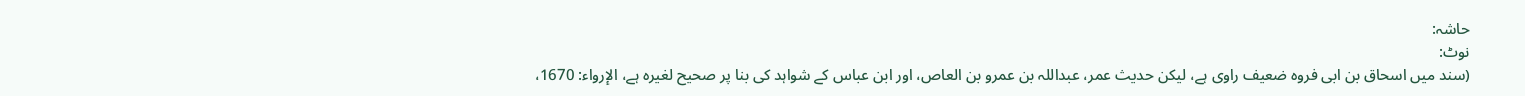حاشہ:
نوٹ:
(سند میں اسحاق بن ابی فروہ ضعیف راوی ہے، لیکن حدیث عمر، عبداللہ بن عمرو بن العاص، اور ابن عباس کے شواہد کی بنا پر صحیح لغیرہ ہے، الإرواء: 1670،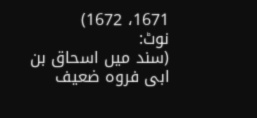1671، 1672)
نوٹ:
(سند میں اسحاق بن ابی فروہ ضعیف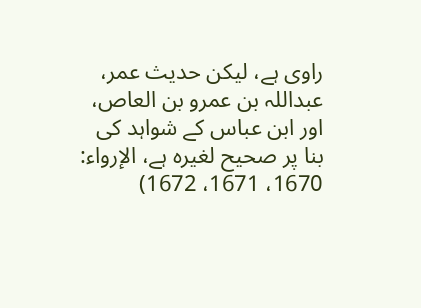راوی ہے، لیکن حدیث عمر، عبداللہ بن عمرو بن العاص، اور ابن عباس کے شواہد کی بنا پر صحیح لغیرہ ہے، الإرواء: 1670، 1671، 1672)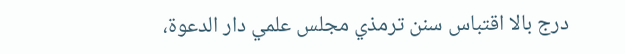درج بالا اقتباس سنن ترمذي مجلس علمي دار الدعوة،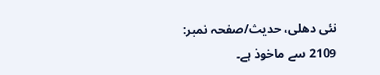نئى دهلى، حدیث/صفحہ نمبر: 2109 سے ماخوذ ہے۔